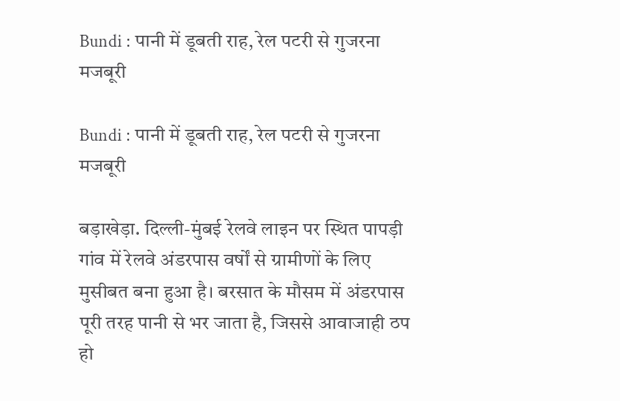Bundi : पानी में डूबती राह, रेल पटरी से गुजरना मजबूरी

Bundi : पानी में डूबती राह, रेल पटरी से गुजरना मजबूरी

बड़ाखेड़ा. दिल्ली-मुंबई रेलवे लाइन पर स्थित पापड़ी गांव में रेलवे अंडरपास वर्षों से ग्रामीणों के लिए मुसीबत बना हुआ है। बरसात के मौसम में अंडरपास पूरी तरह पानी से भर जाता है, जिससे आवाजाही ठप हो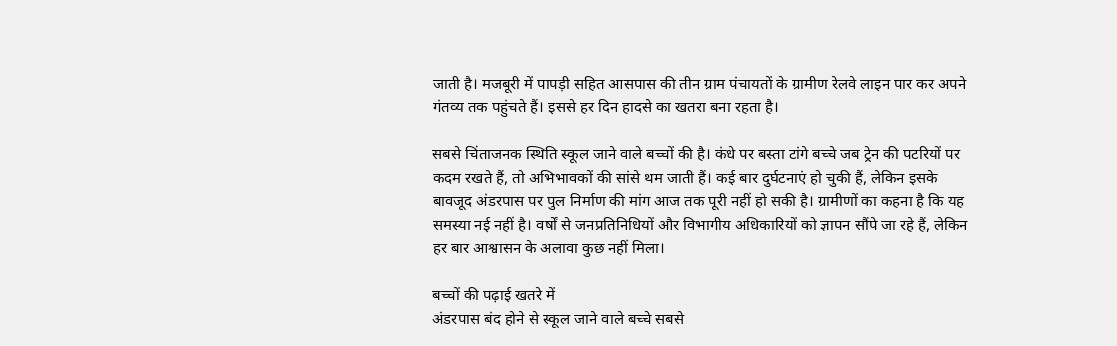जाती है। मजबूरी में पापड़ी सहित आसपास की तीन ग्राम पंचायतों के ग्रामीण रेलवे लाइन पार कर अपने गंतव्य तक पहुंचते हैं। इससे हर दिन हादसे का खतरा बना रहता है।

सबसे चिंताजनक स्थिति स्कूल जाने वाले बच्चों की है। कंधे पर बस्ता टांगे बच्चे जब ट्रेन की पटरियों पर कदम रखते हैं, तो अभिभावकों की सांसे थम जाती हैं। कई बार दुर्घटनाएं हो चुकी हैं, लेकिन इसके बावजूद अंडरपास पर पुल निर्माण की मांग आज तक पूरी नहीं हो सकी है। ग्रामीणों का कहना है कि यह समस्या नई नहीं है। वर्षों से जनप्रतिनिधियों और विभागीय अधिकारियों को ज्ञापन सौंपे जा रहे हैं, लेकिन हर बार आश्वासन के अलावा कुछ नहीं मिला।

बच्चों की पढ़ाई खतरे में
अंडरपास बंद होने से स्कूल जाने वाले बच्चे सबसे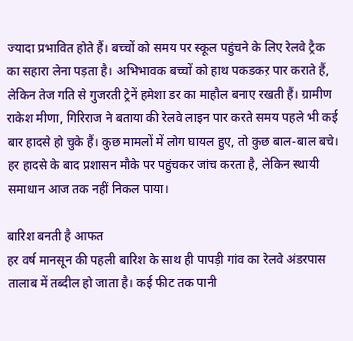ज्यादा प्रभावित होते हैं। बच्चों को समय पर स्कूल पहुंचने के लिए रेलवे ट्रैक का सहारा लेना पड़ता है। अभिभावक बच्चों को हाथ पकडकऱ पार कराते हैं, लेकिन तेज गति से गुजरती ट्रेनें हमेशा डर का माहौल बनाए रखती हैं। ग्रामीण राकेश मीणा, गिरिराज ने बताया की रेलवे लाइन पार करते समय पहले भी कई बार हादसे हो चुके हैं। कुछ मामलों में लोग घायल हुए, तो कुछ बाल-बाल बचे। हर हादसे के बाद प्रशासन मौके पर पहुंचकर जांच करता है, लेकिन स्थायी समाधान आज तक नहीं निकल पाया।

बारिश बनती है आफत
हर वर्ष मानसून की पहली बारिश के साथ ही पापड़ी गांव का रेलवे अंडरपास तालाब में तब्दील हो जाता है। कई फीट तक पानी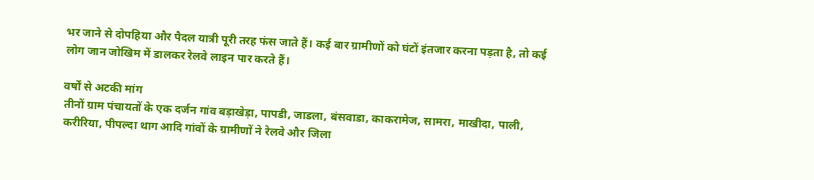भर जाने से दोपहिया और पैदल यात्री पूरी तरह फंस जाते हैं। कई बार ग्रामीणों को घंटों इंतजार करना पड़ता है, तो कई लोग जान जोखिम में डालकर रेलवे लाइन पार करते हैं।

वर्षों से अटकी मांग
तीनों ग्राम पंचायतों के एक दर्जन गांव बड़ाखेड़ा, पापडी, जाडला, बंसवाडा, काकरामेज, सामरा, माखीदा, पाली, करीरिया, पीपल्दा थाग आदि गांवों के ग्रामीणों ने रेलवे और जिला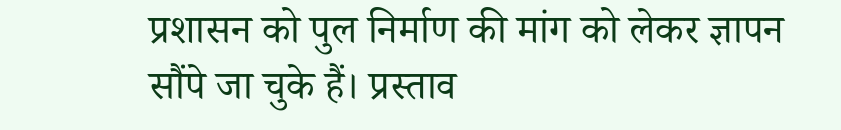प्रशासन को पुल निर्माण की मांग को लेकर ज्ञापन सौंपे जा चुके हैं। प्रस्ताव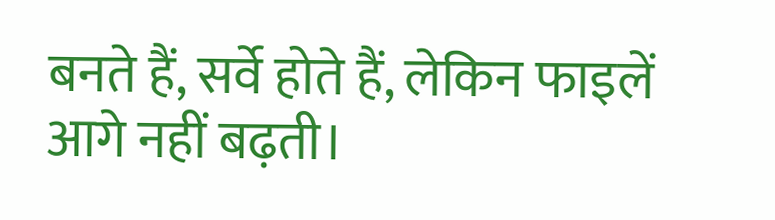बनते हैं, सर्वे होते हैं, लेकिन फाइलें आगे नहीं बढ़ती।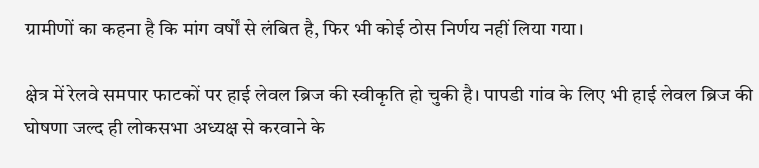ग्रामीणों का कहना है कि मांग वर्षों से लंबित है, फिर भी कोई ठोस निर्णय नहीं लिया गया।

क्षेत्र में रेलवे समपार फाटकों पर हाई लेवल ब्रिज की स्वीकृति हो चुकी है। पापडी गांव के लिए भी हाई लेवल ब्रिज की घोषणा जल्द ही लोकसभा अध्यक्ष से करवाने के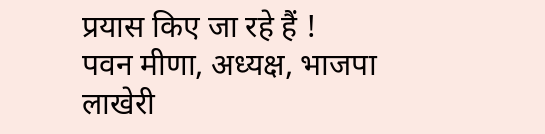प्रयास किए जा रहे हैं !
पवन मीणा, अध्यक्ष, भाजपा लाखेरी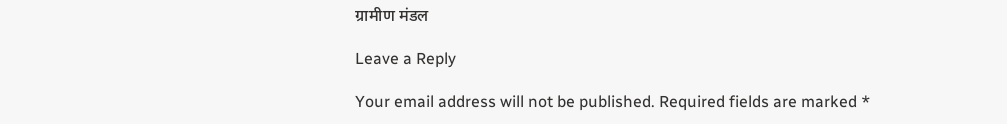ग्रामीण मंडल

Leave a Reply

Your email address will not be published. Required fields are marked *